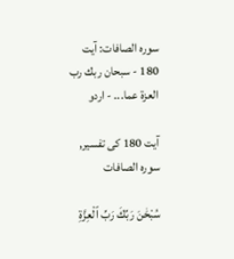سورہ الصافات: آیت 180 - سبحان ربك رب العزة عما... - اردو

آیت 180 کی تفسیر, سورہ الصافات

سُبْحَٰنَ رَبِّكَ رَبِّ ٱلْعِزَّةِ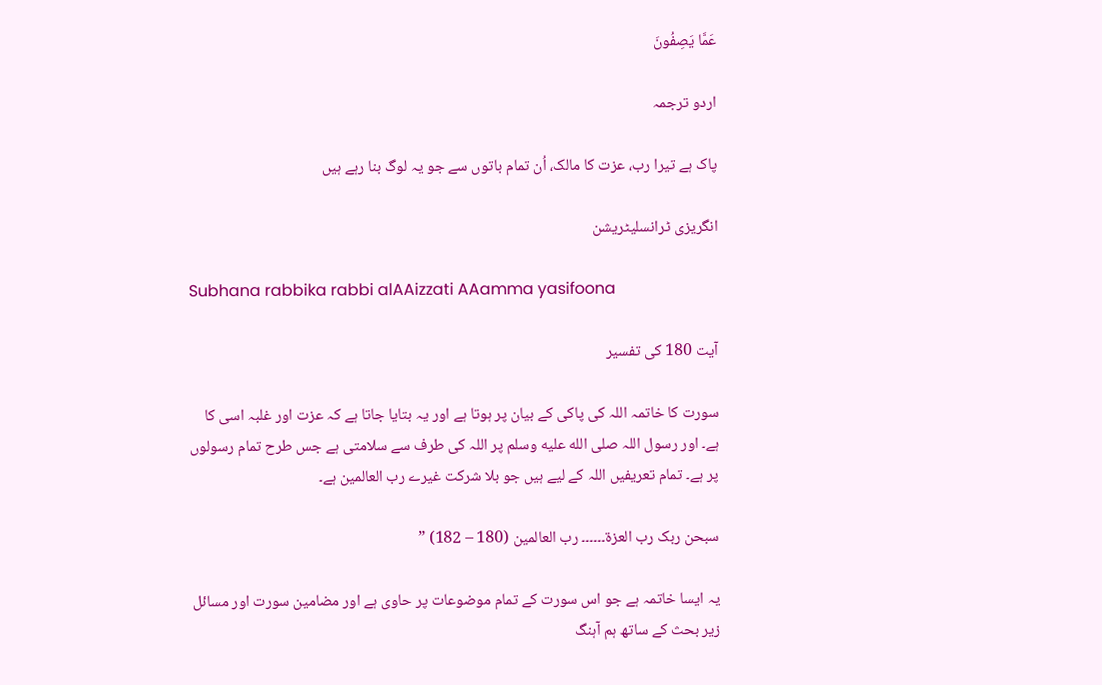عَمَّا يَصِفُونَ

اردو ترجمہ

پاک ہے تیرا رب، عزت کا مالک، اُن تمام باتوں سے جو یہ لوگ بنا رہے ہیں

انگریزی ٹرانسلیٹریشن

Subhana rabbika rabbi alAAizzati AAamma yasifoona

آیت 180 کی تفسیر

سورت کا خاتمہ اللہ کی پاکی کے بیان پر ہوتا ہے اور یہ بتایا جاتا ہے کہ عزت اور غلبہ اسی کا ہے۔ اور رسول اللہ صلى الله عليه وسلم پر اللہ کی طرف سے سلامتی ہے جس طرح تمام رسولوں پر ہے۔ تمام تعریفیں اللہ کے لیے ہیں جو بلا شرکت غیرے رب العالمین ہے۔

سبحن ربک رب العزۃ۔۔۔۔۔۔ رب العالمین (180 – 182) ”

یہ ایسا خاتمہ ہے جو اس سورت کے تمام موضوعات پر حاوی ہے اور مضامین سورت اور مسائل زیر بحث کے ساتھ ہم آہنگ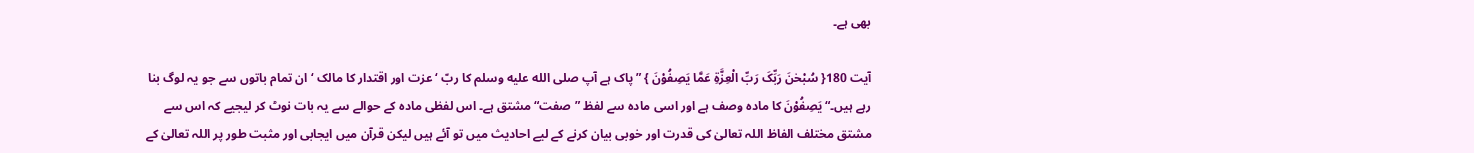بھی ہے۔

آیت 180{ سُبْحٰنَ رَبِّکَ رَبِّ الْعِزَّۃِ عَمَّا یَصِفُوْنَ } ”پاک ہے آپ صلى الله عليه وسلم کا ربّ ‘ عزت اور اقتدار کا مالک ‘ ان تمام باتوں سے جو یہ لوگ بنا رہے ہیں۔“ یَصِفُوْنَ کا مادہ وصف ہے اور اسی مادہ سے لفظ ”صفت“ مشتق ہے۔ اس لفظی مادہ کے حوالے سے یہ بات نوٹ کر لیجیے کہ اس سے مشتق مختلف الفاظ اللہ تعالیٰ کی قدرت اور خوبی بیان کرنے کے لیے احادیث میں تو آئے ہیں لیکن قرآن میں ایجابی اور مثبت طور پر اللہ تعالیٰ کے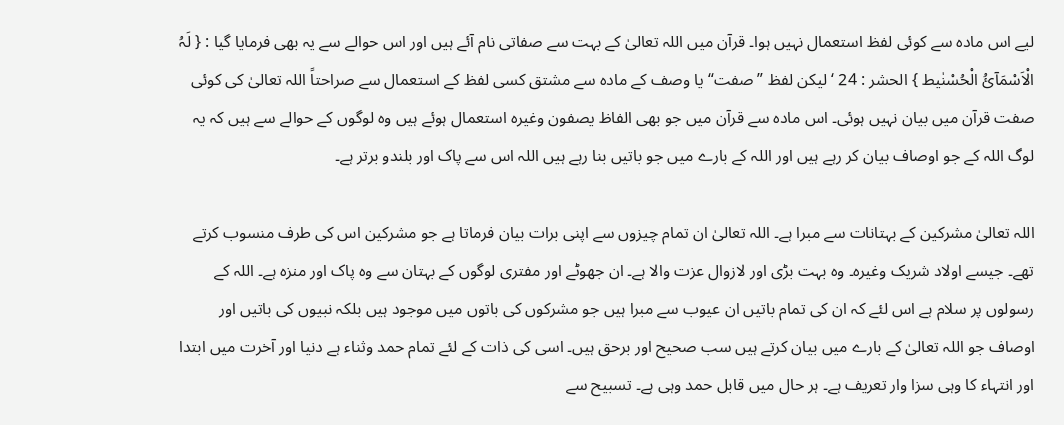لیے اس مادہ سے کوئی لفظ استعمال نہیں ہوا۔ قرآن میں اللہ تعالیٰ کے بہت سے صفاتی نام آئے ہیں اور اس حوالے سے یہ بھی فرمایا گیا : { لَہُ الْاَسْمَآئُ الْحُسْنٰیط } الحشر : 24 ‘ لیکن لفظ ”صفت“ یا وصف کے مادہ سے مشتق کسی لفظ کے استعمال سے صراحتاً اللہ تعالیٰ کی کوئی صفت قرآن میں بیان نہیں ہوئی۔ اس مادہ سے قرآن میں جو بھی الفاظ یصفون وغیرہ استعمال ہوئے ہیں وہ لوگوں کے حوالے سے ہیں کہ یہ لوگ اللہ کے جو اوصاف بیان کر رہے ہیں اور اللہ کے بارے میں جو باتیں بنا رہے ہیں اللہ اس سے پاک اور بلندو برتر ہے۔

اللہ تعالیٰ مشرکین کے بہتانات سے مبرا ہے۔ اللہ تعالیٰ ان تمام چیزوں سے اپنی برات بیان فرماتا ہے جو مشرکین اس کی طرف منسوب کرتے تھے۔ جیسے اولاد شریک وغیرہ۔ وہ بہت بڑی اور لازوال عزت والا ہے۔ ان جھوٹے اور مفتری لوگوں کے بہتان سے وہ پاک اور منزہ ہے۔ اللہ کے رسولوں پر سلام ہے اس لئے کہ ان کی تمام باتیں ان عیوب سے مبرا ہیں جو مشرکوں کی باتوں میں موجود ہیں بلکہ نبیوں کی باتیں اور اوصاف جو اللہ تعالیٰ کے بارے میں بیان کرتے ہیں سب صحیح اور برحق ہیں۔ اسی کی ذات کے لئے تمام حمد وثناء ہے دنیا اور آخرت میں ابتدا اور انتہاء کا وہی سزا وار تعریف ہے۔ ہر حال میں قابل حمد وہی ہے۔ تسبیح سے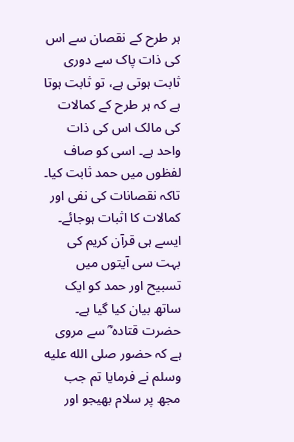ہر طرح کے نقصان سے اس کی ذات پاک سے دوری ثابت ہوتی ہے، تو ثابت ہوتا ہے کہ ہر طرح کے کمالات کی مالک اس کی ذات واحد ہے۔ اسی کو صاف لفظوں میں حمد ثابت کیا۔ تاکہ نقصانات کی نفی اور کمالات کا اثبات ہوجائے۔ ایسے ہی قرآن کریم کی بہت سی آیتوں میں تسبیح اور حمد کو ایک ساتھ بیان کیا گیا ہے۔ حضرت قتادہ ؓ سے مروی ہے کہ حضور صلى الله عليه وسلم نے فرمایا تم جب مجھ پر سلام بھیجو اور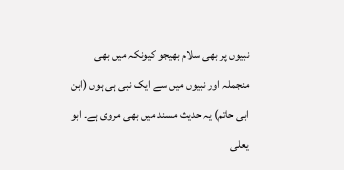نبیوں پر بھی سلام بھیجو کیونکہ میں بھی منجملہ اور نبیوں میں سے ایک نبی ہی ہوں (ابن ابی حاتم) یہ حدیث مسند میں بھی مروی ہے۔ ابو یعلی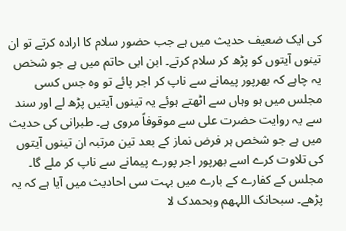کی ایک ضعیف حدیث میں ہے جب حضور سلام کا ارادہ کرتے تو ان تینوں آیتوں کو پڑھ کر سلام کرتے۔ ابن ابی حاتم میں ہے جو شخص یہ چاہے کہ بھرپور پیمانے سے ناپ کر اجر پائے تو وہ جس کسی مجلس میں ہو وہاں سے اٹھتے ہوئے یہ تینوں آیتیں پڑھ لے اور سند سے یہ روایت حضرت علی سے موقوفاً مروی ہے۔ طبرانی کی حدیث میں ہے جو شخص ہر فرض نماز کے بعد تین مرتبہ ان تینوں آیتوں کی تلاوت کرے اسے بھرپور اجر پورے پیمانے سے ناپ کر ملے گا۔ مجلس کے کفارے کے بارے میں بہت سی احادیث میں آیا ہے کہ یہ پڑھے۔ سبحانک اللہھم وبحمدک لا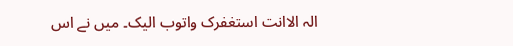الہ الاانت استغفرک واتوب الیک۔ میں نے اس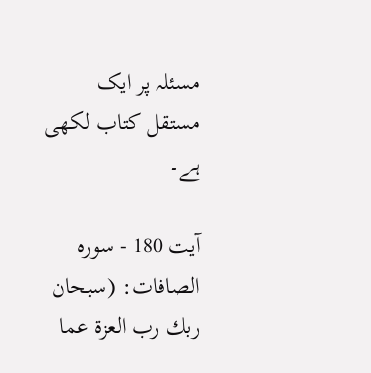مسئلہ پر ایک مستقل کتاب لکھی ہے۔

آیت 180 - سورہ الصافات: (سبحان ربك رب العزة عما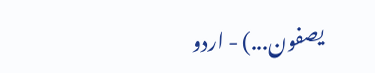يصفون...) - اردو